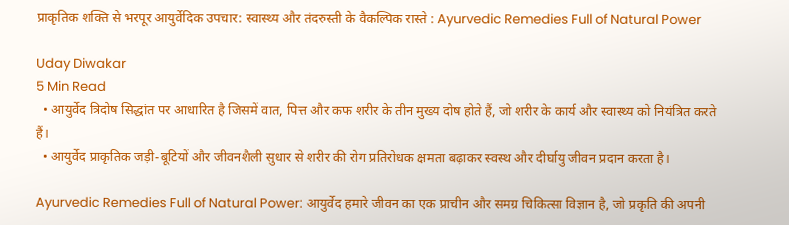प्राकृतिक शक्ति से भरपूर आयुर्वेदिक उपचार: स्वास्थ्य और तंदरुस्ती के वैकल्पिक रास्ते : Ayurvedic Remedies Full of Natural Power

Uday Diwakar
5 Min Read
  • आयुर्वेद त्रिदोष सिद्धांत पर आधारित है जिसमें वात, पित्त और कफ शरीर के तीन मुख्य दोष होते हैं, जो शरीर के कार्य और स्वास्थ्य को नियंत्रित करते हैं।
  • आयुर्वेद प्राकृतिक जड़ी-बूटियों और जीवनशैली सुधार से शरीर की रोग प्रतिरोधक क्षमता बढ़ाकर स्वस्थ और दीर्घायु जीवन प्रदान करता है।

Ayurvedic Remedies Full of Natural Power: आयुर्वेद हमारे जीवन का एक प्राचीन और समग्र चिकित्सा विज्ञान है, जो प्रकृति की अपनी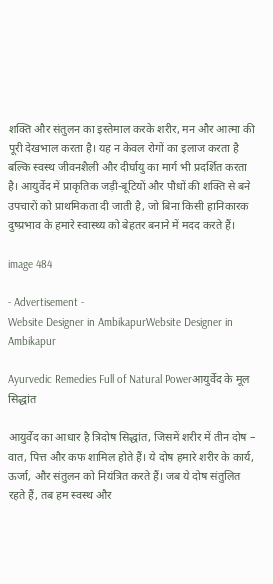शक्ति और संतुलन का इस्तेमाल करके शरीर, मन और आत्मा की पूरी देखभाल करता है। यह न केवल रोगों का इलाज करता है बल्कि स्वस्थ जीवनशैली और दीर्घायु का मार्ग भी प्रदर्शित करता है। आयुर्वेद में प्राकृतिक जड़ी-बूटियों और पौधों की शक्ति से बने उपचारों को प्राथमिकता दी जाती है, जो बिना किसी हानिकारक दुष्प्रभाव के हमारे स्वास्थ्य को बेहतर बनाने में मदद करते हैं।

image 484

- Advertisement -
Website Designer in AmbikapurWebsite Designer in Ambikapur

Ayurvedic Remedies Full of Natural Powerआयुर्वेद के मूल सिद्धांत

आयुर्वेद का आधार है त्रिदोष सिद्धांत, जिसमें शरीर में तीन दोष – वात, पित्त और कफ शामिल होते हैं। ये दोष हमारे शरीर के कार्य, ऊर्जा, और संतुलन को नियंत्रित करते हैं। जब ये दोष संतुलित रहते हैं, तब हम स्वस्थ और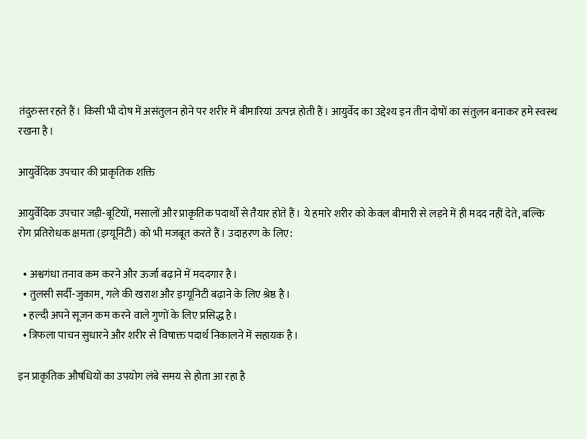तंदुरुस्त रहते हैं। किसी भी दोष में असंतुलन होने पर शरीर में बीमारियां उत्पन्न होती हैं। आयुर्वेद का उद्देश्य इन तीन दोषों का संतुलन बनाकर हमे स्वस्थ रखना है।

आयुर्वेदिक उपचार की प्राकृतिक शक्ति

आयुर्वेदिक उपचार जड़ी-बूटियों, मसालों और प्राकृतिक पदार्थों से तैयार होते हैं। ये हमारे शरीर को केवल बीमारी से लड़ने में ही मदद नहीं देते, बल्कि रोग प्रतिरोधक क्षमता (इम्यूनिटी) को भी मजबूत करते हैं। उदाहरण के लिए:

  • अश्वगंधा तनाव कम करने और ऊर्जा बढ़ाने में मददगार है।
  • तुलसी सर्दी-जुकाम, गले की खराश और इम्यूनिटी बढ़ाने के लिए श्रेष्ठ है।
  • हल्दी अपने सूजन कम करने वाले गुणों के लिए प्रसिद्ध है।
  • त्रिफला पाचन सुधारने और शरीर से विषाक्त पदार्थ निकालने में सहायक है।

इन प्राकृतिक औषधियों का उपयोग लंबे समय से होता आ रहा है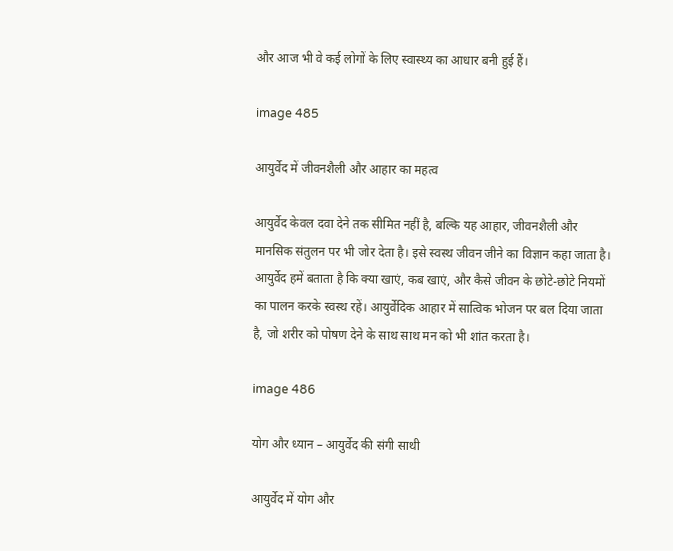और आज भी वे कई लोगों के लिए स्वास्थ्य का आधार बनी हुई हैं।

image 485

आयुर्वेद में जीवनशैली और आहार का महत्व

आयुर्वेद केवल दवा देने तक सीमित नहीं है, बल्कि यह आहार, जीवनशैली और मानसिक संतुलन पर भी जोर देता है। इसे स्वस्थ जीवन जीने का विज्ञान कहा जाता है। आयुर्वेद हमें बताता है कि क्या खाएं, कब खाएं, और कैसे जीवन के छोटे-छोटे नियमों का पालन करके स्वस्थ रहें। आयुर्वेदिक आहार में सात्विक भोजन पर बल दिया जाता है, जो शरीर को पोषण देने के साथ साथ मन को भी शांत करता है।

image 486

योग और ध्यान – आयुर्वेद की संगी साथी

आयुर्वेद में योग और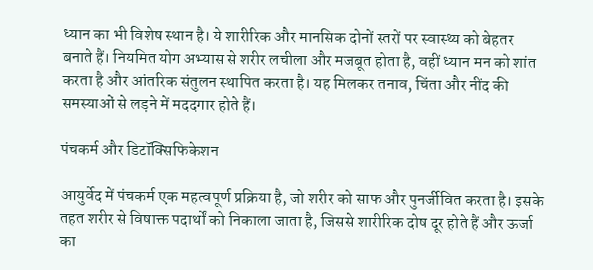ध्यान का भी विशेष स्थान है। ये शारीरिक और मानसिक दोनों स्तरों पर स्वास्थ्य को बेहतर बनाते हैं। नियमित योग अभ्यास से शरीर लचीला और मजबूत होता है, वहीं ध्यान मन को शांत करता है और आंतरिक संतुलन स्थापित करता है। यह मिलकर तनाव, चिंता और नींद की समस्याओं से लड़ने में मददगार होते हैं।

पंचकर्म और डिटॉक्सिफिकेशन

आयुर्वेद में पंचकर्म एक महत्वपूर्ण प्रक्रिया है, जो शरीर को साफ और पुनर्जीवित करता है। इसके तहत शरीर से विषाक्त पदार्थों को निकाला जाता है, जिससे शारीरिक दोष दूर होते हैं और ऊर्जा का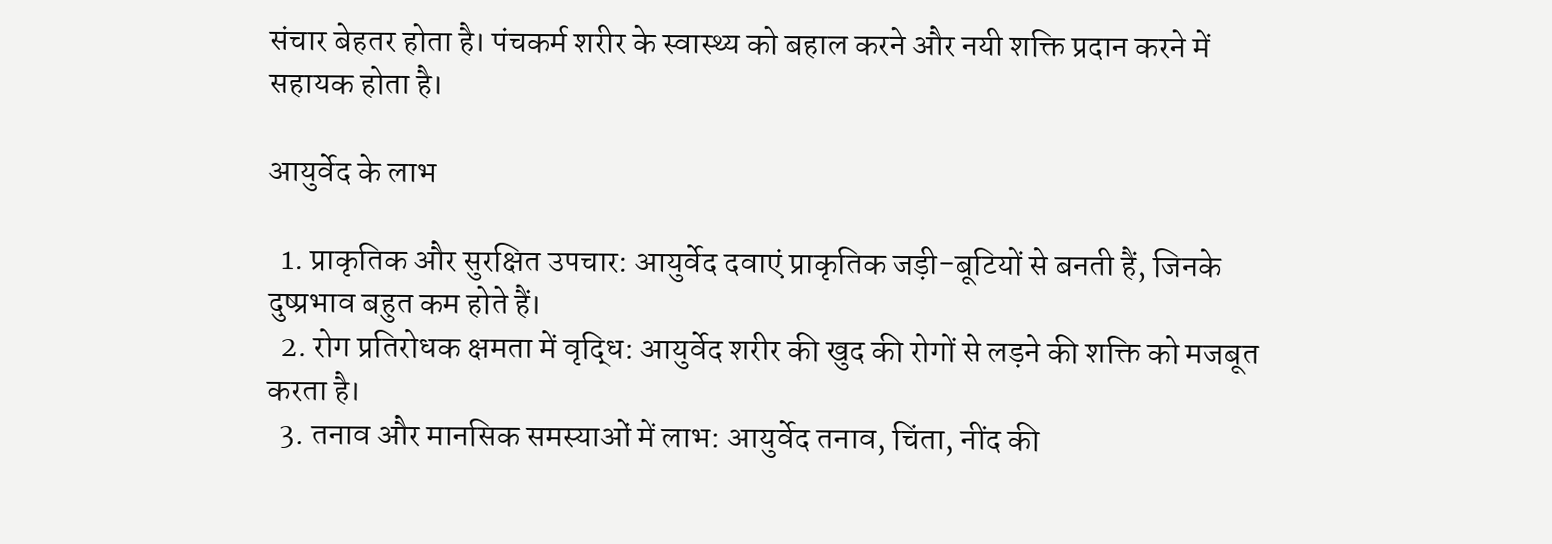संचार बेहतर होता है। पंचकर्म शरीर के स्वास्थ्य को बहाल करने और नयी शक्ति प्रदान करने में सहायक होता है।

आयुर्वेद के लाभ

  1. प्राकृतिक और सुरक्षित उपचार: आयुर्वेद दवाएं प्राकृतिक जड़ी-बूटियों से बनती हैं, जिनके दुष्प्रभाव बहुत कम होते हैं।
  2. रोग प्रतिरोधक क्षमता में वृद्धि: आयुर्वेद शरीर की खुद की रोगों से लड़ने की शक्ति को मजबूत करता है।
  3. तनाव और मानसिक समस्याओं में लाभ: आयुर्वेद तनाव, चिंता, नींद की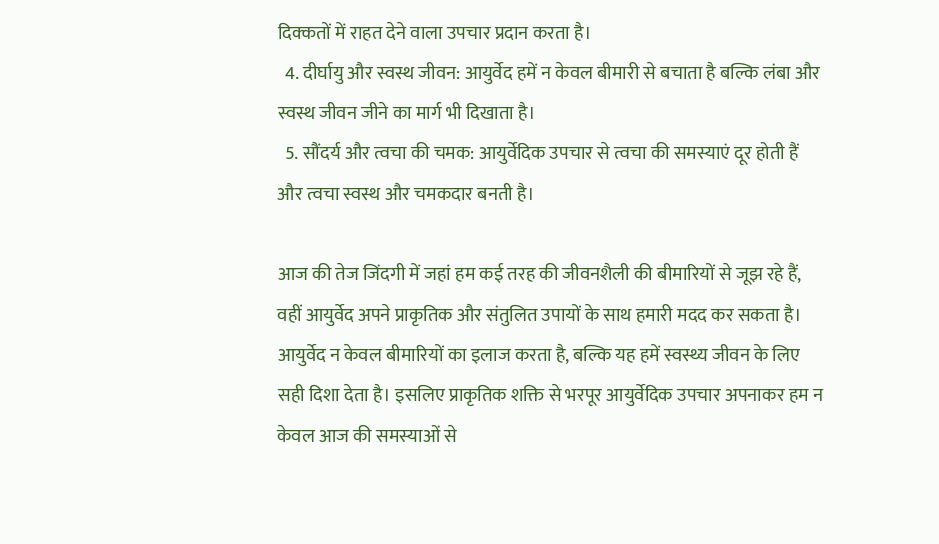दिक्कतों में राहत देने वाला उपचार प्रदान करता है।
  4. दीर्घायु और स्वस्थ जीवन: आयुर्वेद हमें न केवल बीमारी से बचाता है बल्कि लंबा और स्वस्थ जीवन जीने का मार्ग भी दिखाता है।
  5. सौंदर्य और त्वचा की चमक: आयुर्वेदिक उपचार से त्वचा की समस्याएं दूर होती हैं और त्वचा स्वस्थ और चमकदार बनती है।

आज की तेज जिंदगी में जहां हम कई तरह की जीवनशैली की बीमारियों से जूझ रहे हैं, वहीं आयुर्वेद अपने प्राकृतिक और संतुलित उपायों के साथ हमारी मदद कर सकता है। आयुर्वेद न केवल बीमारियों का इलाज करता है, बल्कि यह हमें स्वस्थ्य जीवन के लिए सही दिशा देता है। इसलिए प्राकृतिक शक्ति से भरपूर आयुर्वेदिक उपचार अपनाकर हम न केवल आज की समस्याओं से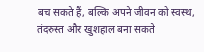बच सकते हैं, बल्कि अपने जीवन को स्वस्थ, तंदरुस्त और खुशहाल बना सकते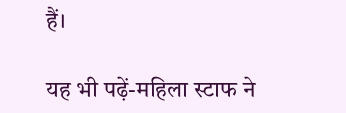हैं।

यह भी पढ़ें-महिला स्टाफ ने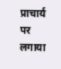प्राचार्य पर लगाया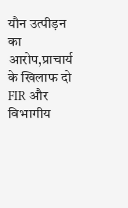यौन उत्पीड़न का आरोप,प्राचार्य के खिलाफ दो FIR और विभागीय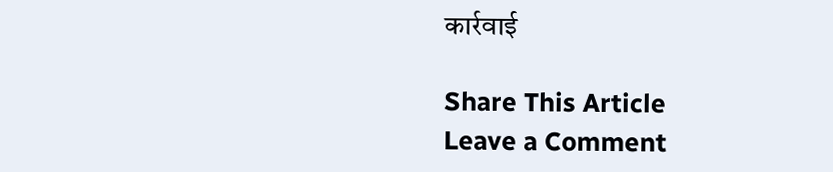कार्रवाई

Share This Article
Leave a Comment